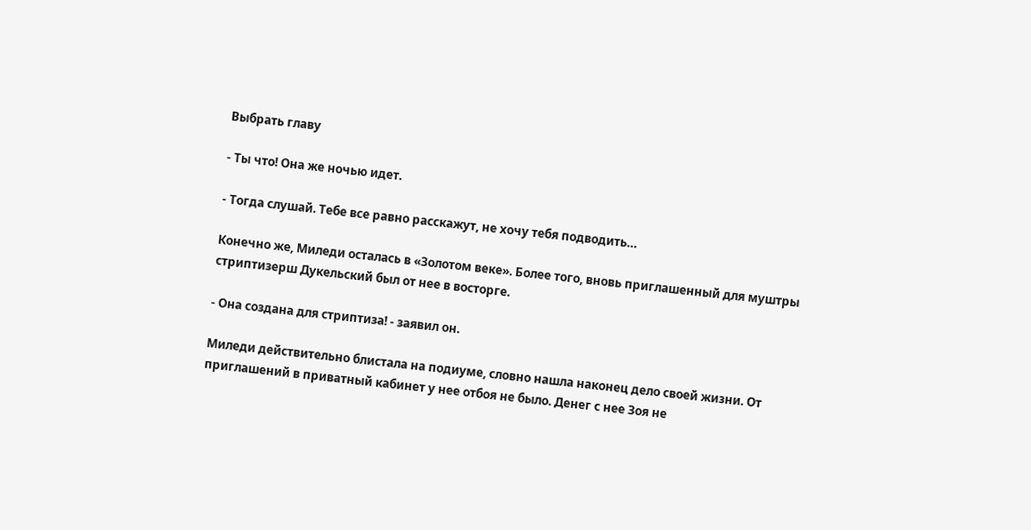Выбрать главу

- Ты что! Она же ночью идет.

- Тогда слушай. Тебе все равно расскажут, не хочу тебя подводить…

Конечно же, Миледи осталась в «Золотом веке». Более того, вновь приглашенный для муштры стриптизерш Дукельский был от нее в восторге.

- Она создана для стриптиза! - заявил он.

Миледи действительно блистала на подиуме, словно нашла наконец дело своей жизни. От приглашений в приватный кабинет у нее отбоя не было. Денег с нее Зоя не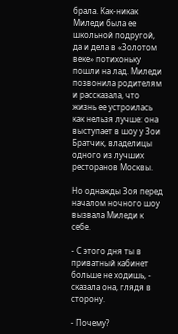брала. Как-никак Миледи была ее школьной подругой, да и дела в «Золотом веке» потихоньку пошли на лад. Миледи позвонила родителям и рассказала, что жизнь ее устроилась как нельзя лучше: она выступает в шоу у Зои Братчик, владелицы одного из лучших ресторанов Москвы.

Но однажды Зоя перед началом ночного шоу вызвала Миледи к себе.

- С этого дня ты в приватный кабинет больше не ходишь, - сказала она, глядя в сторону.

- Почему?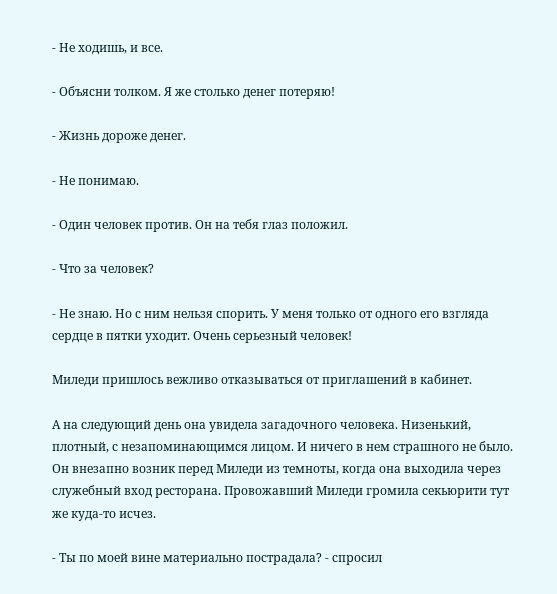- Не ходишь, и все.

- Объясни толком. Я же столько денег потеряю!

- Жизнь дороже денег.

- Не понимаю.

- Один человек против. Он на тебя глаз положил.

- Что за человек?

- Не знаю. Но с ним нельзя спорить. У меня только от одного его взгляда сердце в пятки уходит. Очень серьезный человек!

Миледи пришлось вежливо отказываться от приглашений в кабинет.

А на следующий день она увидела загадочного человека. Низенький, плотный, с незапоминающимся лицом. И ничего в нем страшного не было. Он внезапно возник перед Миледи из темноты, когда она выходила через служебный вход ресторана. Провожавший Миледи громила секьюрити тут же куда-то исчез.

- Ты по моей вине материально пострадала? - спросил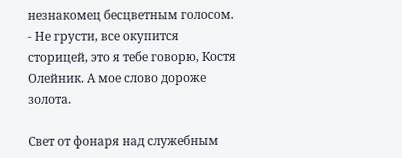незнакомец бесцветным голосом. - Не грусти, все окупится сторицей, это я тебе говорю, Костя Олейник. А мое слово дороже золота.

Свет от фонаря над служебным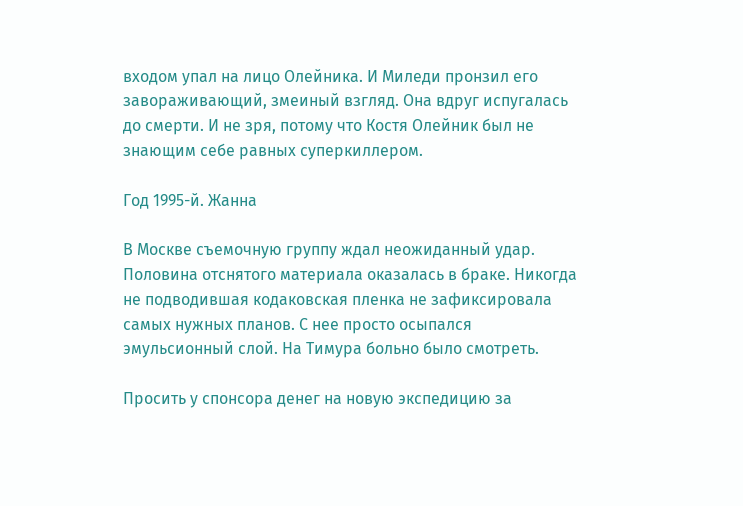входом упал на лицо Олейника. И Миледи пронзил его завораживающий, змеиный взгляд. Она вдруг испугалась до смерти. И не зря, потому что Костя Олейник был не знающим себе равных суперкиллером.

Год 1995-й. Жанна

В Москве съемочную группу ждал неожиданный удар. Половина отснятого материала оказалась в браке. Никогда не подводившая кодаковская пленка не зафиксировала самых нужных планов. С нее просто осыпался эмульсионный слой. На Тимура больно было смотреть.

Просить у спонсора денег на новую экспедицию за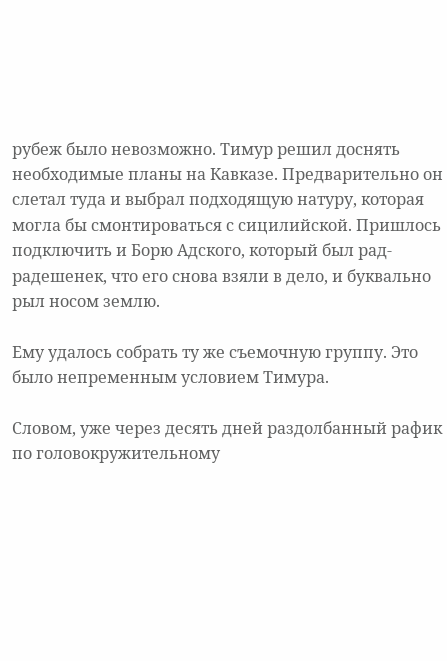рубеж было невозможно. Тимур решил доснять необходимые планы на Кавказе. Предварительно он слетал туда и выбрал подходящую натуру, которая могла бы смонтироваться с сицилийской. Пришлось подключить и Борю Адского, который был рад-радешенек, что его снова взяли в дело, и буквально рыл носом землю.

Ему удалось собрать ту же съемочную группу. Это было непременным условием Тимура.

Словом, уже через десять дней раздолбанный рафик по головокружительному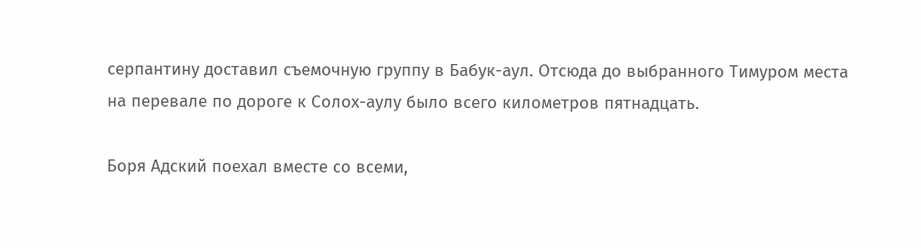серпантину доставил съемочную группу в Бабук-аул. Отсюда до выбранного Тимуром места на перевале по дороге к Солох-аулу было всего километров пятнадцать.

Боря Адский поехал вместе со всеми,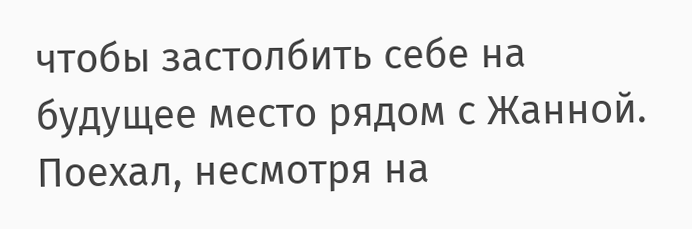чтобы застолбить себе на будущее место рядом с Жанной. Поехал, несмотря на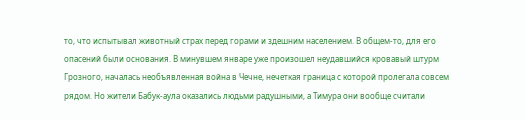то, что испытывал животный страх перед горами и здешним населением. В общем-то, для его опасений были основания. В минувшем январе уже произошел неудавшийся кровавый штурм Грозного, началась необъявленная война в Чечне, нечеткая граница с которой пролегала совсем рядом. Но жители Бабук-аула оказались людьми радушными, а Тимура они вообще считали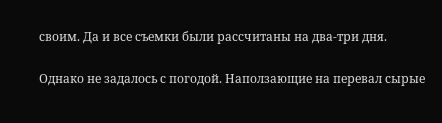своим. Да и все съемки были рассчитаны на два-три дня.

Однако не задалось с погодой. Наползающие на перевал сырые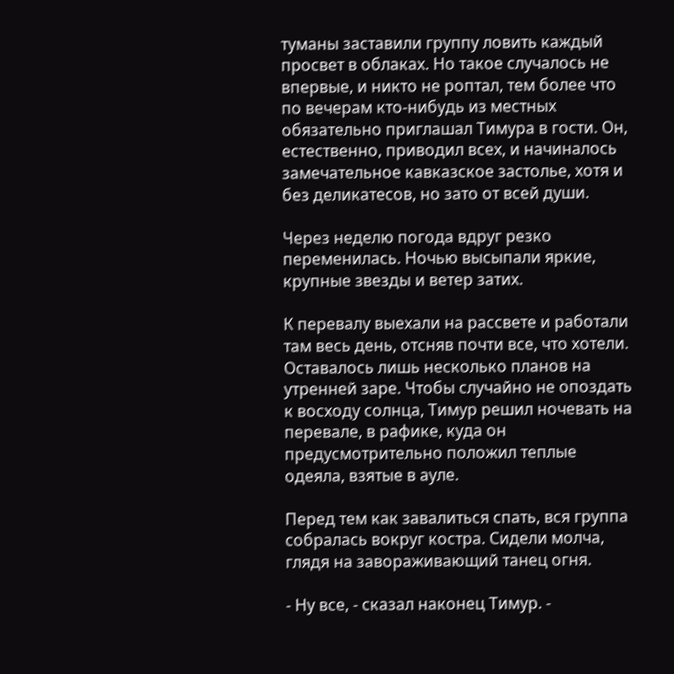туманы заставили группу ловить каждый просвет в облаках. Но такое случалось не впервые, и никто не роптал, тем более что по вечерам кто-нибудь из местных обязательно приглашал Тимура в гости. Он, естественно, приводил всех, и начиналось замечательное кавказское застолье, хотя и без деликатесов, но зато от всей души.

Через неделю погода вдруг резко переменилась. Ночью высыпали яркие, крупные звезды и ветер затих.

К перевалу выехали на рассвете и работали там весь день, отсняв почти все, что хотели. Оставалось лишь несколько планов на утренней заре. Чтобы случайно не опоздать к восходу солнца, Тимур решил ночевать на перевале, в рафике, куда он предусмотрительно положил теплые одеяла, взятые в ауле.

Перед тем как завалиться спать, вся группа собралась вокруг костра. Сидели молча, глядя на завораживающий танец огня.

- Ну все, - сказал наконец Тимур. -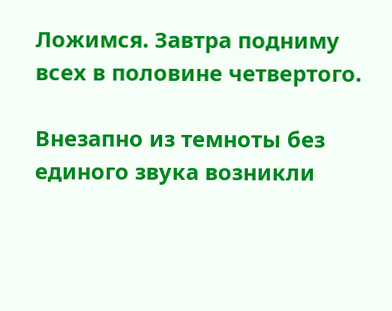Ложимся. Завтра подниму всех в половине четвертого.

Внезапно из темноты без единого звука возникли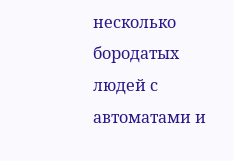несколько бородатых людей с автоматами и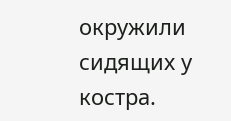окружили сидящих у костра.